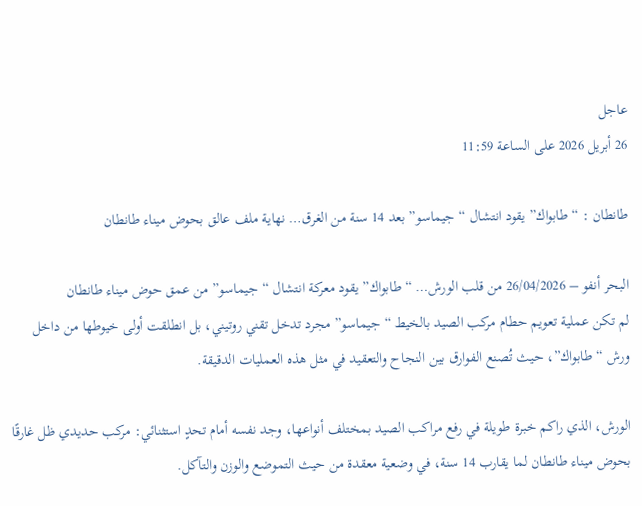عاجل
26 أبريل 2026 على الساعة 11:59

طانطان : “طابواك” يقود انتشال “جيماسو” بعد 14 سنة من الغرق… نهاية ملف عالق بحوض ميناء طانطان

البحر أنفو – 26/04/2026 من قلب الورش… “طابواك” يقود معركة انتشال “جيماسو” من عمق حوض ميناء طانطان
لم تكن عملية تعويم حطام مركب الصيد بالخيط “جيماسو” مجرد تدخل تقني روتيني، بل انطلقت أولى خيوطها من داخل ورش “طابواك”، حيث تُصنع الفوارق بين النجاح والتعقيد في مثل هذه العمليات الدقيقة.

الورش، الذي راكم خبرة طويلة في رفع مراكب الصيد بمختلف أنواعها، وجد نفسه أمام تحدٍ استثنائي: مركب حديدي ظل غارقًا بحوض ميناء طانطان لما يقارب 14 سنة، في وضعية معقدة من حيث التموضع والوزن والتآكل.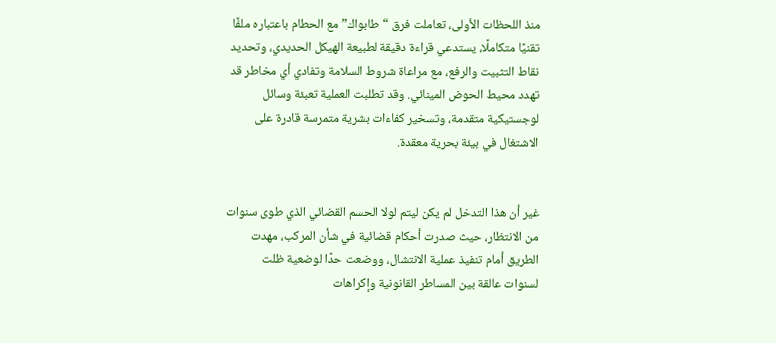منذ اللحظات الأولى، تعاملت فرق “طابواك” مع الحطام باعتباره ملفًا تقنيًا متكاملًا، يستدعي قراءة دقيقة لطبيعة الهيكل الحديدي، وتحديد نقاط التثبيت والرفع، مع مراعاة شروط السلامة وتفادي أي مخاطر قد تهدد محيط الحوض المينائي. وقد تطلبت العملية تعبئة وسائل لوجستيكية متقدمة، وتسخير كفاءات بشرية متمرسة قادرة على الاشتغال في بيئة بحرية معقدة.


غير أن هذا التدخل لم يكن ليتم لولا الحسم القضائي الذي طوى سنوات من الانتظار، حيث صدرت أحكام قضائية في شأن المركب، مهدت الطريق أمام تنفيذ عملية الانتشال، ووضعت حدًا لوضعية ظلت لسنوات عالقة بين المساطر القانونية وإكراهات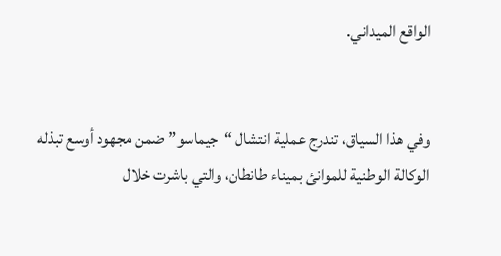الواقع الميداني.


وفي هذا السياق، تندرج عملية انتشال “جيماسو” ضمن مجهود أوسع تبذله الوكالة الوطنية للموانئ بميناء طانطان، والتي باشرت خلال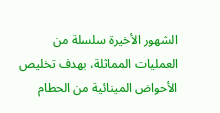الشهور الأخيرة سلسلة من العمليات المماثلة، بهدف تخليص الأحواض المينائية من الحطام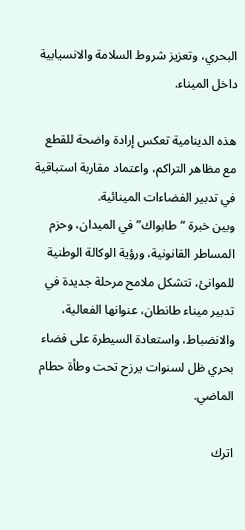البحري، وتعزيز شروط السلامة والانسيابية داخل الميناء.

هذه الدينامية تعكس إرادة واضحة للقطع مع مظاهر التراكم، واعتماد مقاربة استباقية في تدبير الفضاءات المينائية.
وبين خبرة “طابواك” في الميدان، وحزم المساطر القانونية، ورؤية الوكالة الوطنية للموانئ، تتشكل ملامح مرحلة جديدة في تدبير ميناء طانطان، عنوانها الفعالية، والانضباط، واستعادة السيطرة على فضاء بحري ظل لسنوات يرزح تحت وطأة حطام الماضي.

اترك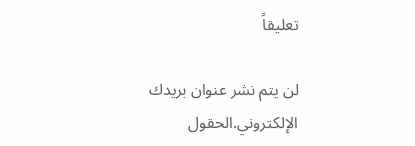تعليقاً

لن يتم نشر عنوان بريدك الإلكتروني.الحقول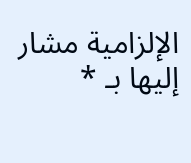الإلزامية مشار إليها بـ *